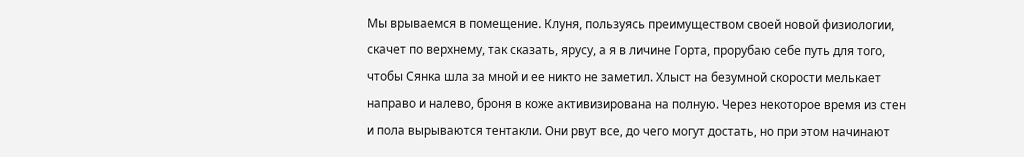Мы врываемся в помещение. Клуня, пользуясь преимуществом своей новой физиологии, скачет по верхнему, так сказать, ярусу, а я в личине Горта, прорубаю себе путь для того, чтобы Сянка шла за мной и ее никто не заметил. Хлыст на безумной скорости мелькает направо и налево, броня в коже активизирована на полную. Через некоторое время из стен и пола вырываются тентакли. Они рвут все, до чего могут достать, но при этом начинают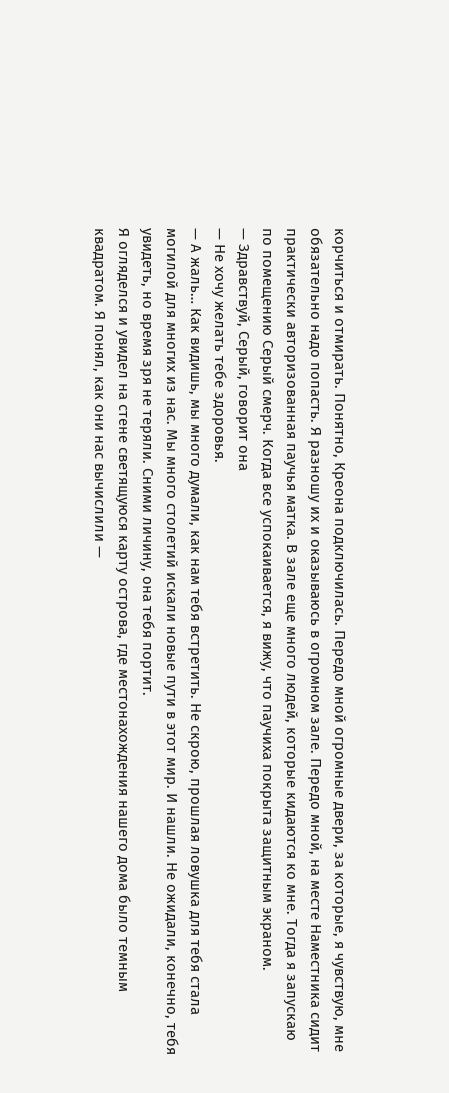корчиться и отмирать. Понятно, Креона подключилась. Передо мной огромные двери, за которые, я чувствую, мне обязательно надо попасть. Я разношу их и оказываюсь в огромном зале. Передо мной, на месте Наместника сидит практически авторизованная паучья матка. В зале еще много людей, которые кидаются ко мне. Тогда я запускаю по помещению Серый смерч. Когда все успокаивается, я вижу, что паучиха покрыта защитным экраном.
— Здравствуй, Серый, говорит она
— Не хочу желать тебе здоровья.
— А жаль… Как видишь, мы много думали, как нам тебя встретить. Не скрою, прошлая ловушка для тебя стала могилой для многих из нас. Мы много столетий искали новые пути в этот мир. И нашли. Не ожидали, конечно, тебя увидеть, но время зря не теряли. Сними личину, она тебя портит.
Я огляделся и увидел на стене светящуюся карту острова, где местонахождения нашего дома было темным квадратом. Я понял, как они нас вычислили —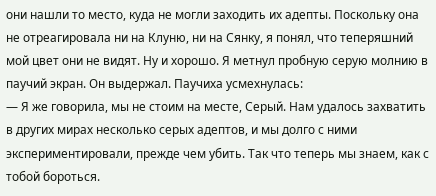они нашли то место, куда не могли заходить их адепты. Поскольку она не отреагировала ни на Клуню, ни на Сянку, я понял, что теперяшний мой цвет они не видят. Ну и хорошо. Я метнул пробную серую молнию в паучий экран. Он выдержал. Паучиха усмехнулась:
— Я же говорила, мы не стоим на месте, Серый. Нам удалось захватить в других мирах несколько серых адептов, и мы долго с ними экспериментировали, прежде чем убить. Так что теперь мы знаем, как с тобой бороться.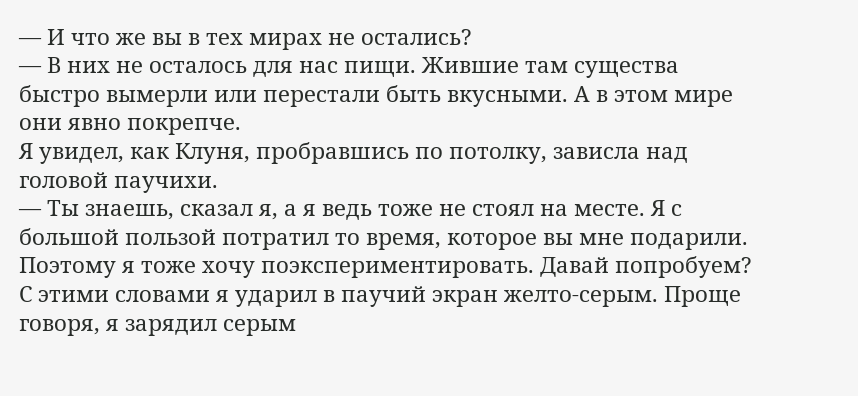— И что же вы в тех мирах не остались?
— В них не осталось для нас пищи. Жившие там существа быстро вымерли или перестали быть вкусными. А в этом мире они явно покрепче.
Я увидел, как Клуня, пробравшись по потолку, зависла над головой паучихи.
— Ты знаешь, сказал я, а я ведь тоже не стоял на месте. Я с большой пользой потратил то время, которое вы мне подарили. Поэтому я тоже хочу поэкспериментировать. Давай попробуем?
С этими словами я ударил в паучий экран желто-серым. Проще говоря, я зарядил серым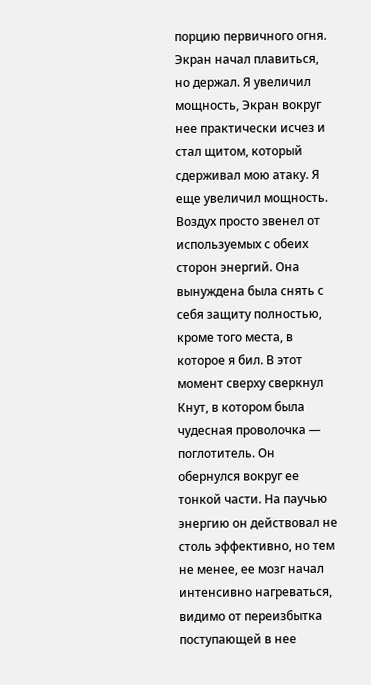порцию первичного огня. Экран начал плавиться, но держал. Я увеличил мощность, Экран вокруг нее практически исчез и стал щитом, который сдерживал мою атаку. Я еще увеличил мощность. Воздух просто звенел от используемых с обеих сторон энергий. Она вынуждена была снять с себя защиту полностью, кроме того места, в которое я бил. В этот момент сверху сверкнул Кнут, в котором была чудесная проволочка — поглотитель. Он обернулся вокруг ее тонкой части. На паучью энергию он действовал не столь эффективно, но тем не менее, ее мозг начал интенсивно нагреваться, видимо от переизбытка поступающей в нее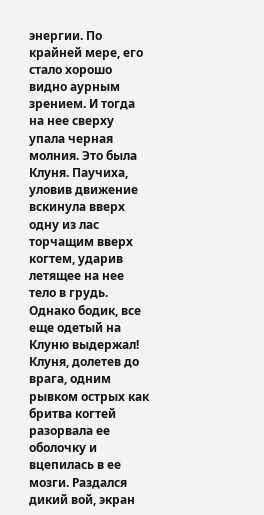энергии. По крайней мере, его стало хорошо видно аурным зрением. И тогда на нее сверху упала черная молния. Это была Клуня. Паучиха, уловив движение вскинула вверх одну из лас торчащим вверх когтем, ударив летящее на нее тело в грудь. Однако бодик, все еще одетый на Клуню выдержал! Клуня, долетев до врага, одним рывком острых как бритва когтей разорвала ее оболочку и вцепилась в ее мозги. Раздался дикий вой, экран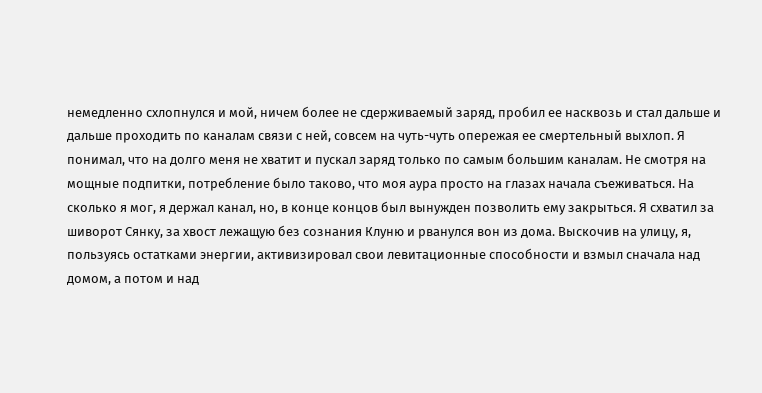немедленно схлопнулся и мой, ничем более не сдерживаемый заряд, пробил ее насквозь и стал дальше и дальше проходить по каналам связи с ней, совсем на чуть-чуть опережая ее смертельный выхлоп. Я понимал, что на долго меня не хватит и пускал заряд только по самым большим каналам. Не смотря на мощные подпитки, потребление было таково, что моя аура просто на глазах начала съеживаться. На сколько я мог, я держал канал, но, в конце концов был вынужден позволить ему закрыться. Я схватил за шиворот Сянку, за хвост лежащую без сознания Клуню и рванулся вон из дома. Выскочив на улицу, я, пользуясь остатками энергии, активизировал свои левитационные способности и взмыл сначала над домом, а потом и над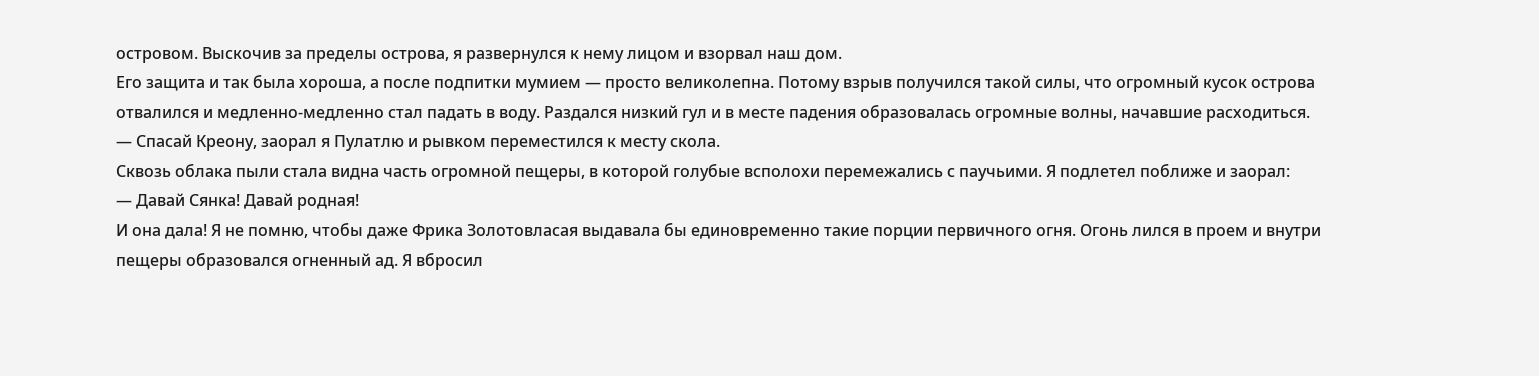островом. Выскочив за пределы острова, я развернулся к нему лицом и взорвал наш дом.
Его защита и так была хороша, а после подпитки мумием — просто великолепна. Потому взрыв получился такой силы, что огромный кусок острова отвалился и медленно-медленно стал падать в воду. Раздался низкий гул и в месте падения образовалась огромные волны, начавшие расходиться.
— Спасай Креону, заорал я Пулатлю и рывком переместился к месту скола.
Сквозь облака пыли стала видна часть огромной пещеры, в которой голубые всполохи перемежались с паучьими. Я подлетел поближе и заорал:
— Давай Сянка! Давай родная!
И она дала! Я не помню, чтобы даже Фрика Золотовласая выдавала бы единовременно такие порции первичного огня. Огонь лился в проем и внутри пещеры образовался огненный ад. Я вбросил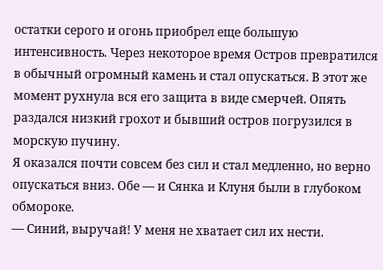остатки серого и огонь приобрел еще большую интенсивность. Через некоторое время Остров превратился в обычный огромный камень и стал опускаться. В этот же момент рухнула вся его защита в виде смерчей. Опять раздался низкий грохот и бывший остров погрузился в морскую пучину.
Я оказался почти совсем без сил и стал медленно, но верно опускаться вниз. Обе — и Сянка и Клуня были в глубоком обмороке.
— Синий, выручай! У меня не хватает сил их нести.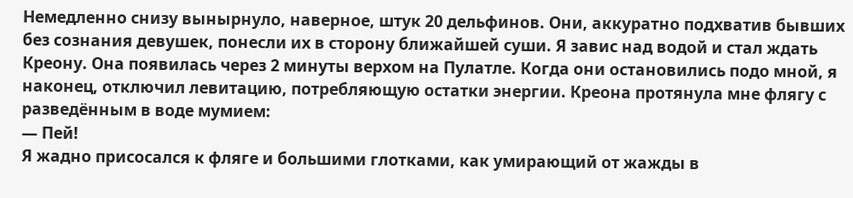Немедленно снизу вынырнуло, наверное, штук 20 дельфинов. Они, аккуратно подхватив бывших без сознания девушек, понесли их в сторону ближайшей суши. Я завис над водой и стал ждать Креону. Она появилась через 2 минуты верхом на Пулатле. Когда они остановились подо мной, я наконец, отключил левитацию, потребляющую остатки энергии. Креона протянула мне флягу с разведённым в воде мумием:
— Пей!
Я жадно присосался к фляге и большими глотками, как умирающий от жажды в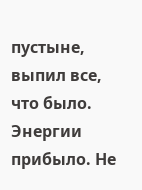пустыне, выпил все, что было. Энергии прибыло. Не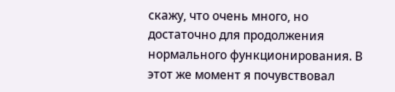скажу, что очень много, но достаточно для продолжения нормального функционирования. В этот же момент я почувствовал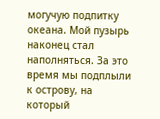могучую подпитку океана. Мой пузырь наконец стал наполняться. За это время мы подплыли к острову, на который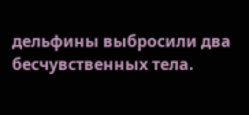дельфины выбросили два бесчувственных тела.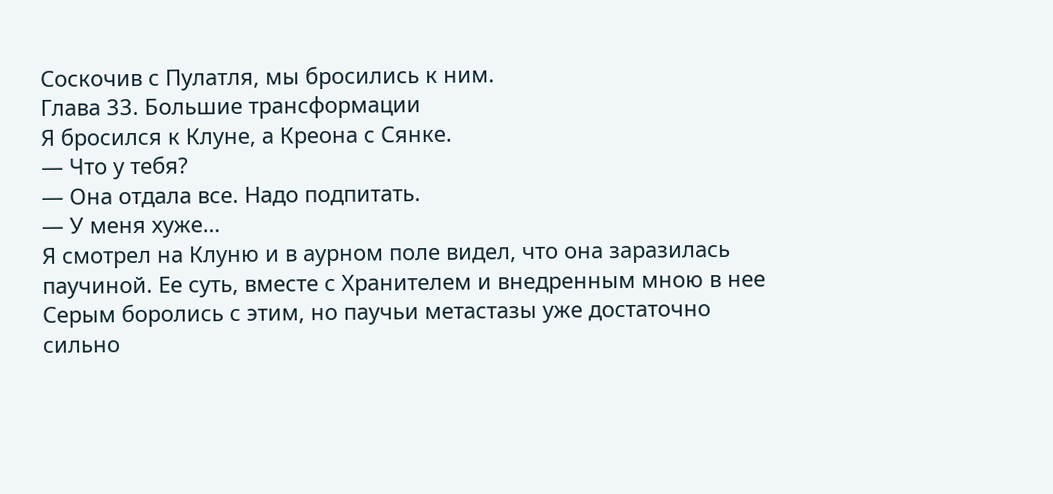Соскочив с Пулатля, мы бросились к ним.
Глава 33. Большие трансформации
Я бросился к Клуне, а Креона с Сянке.
— Что у тебя?
— Она отдала все. Надо подпитать.
— У меня хуже…
Я смотрел на Клуню и в аурном поле видел, что она заразилась паучиной. Ее суть, вместе с Хранителем и внедренным мною в нее Серым боролись с этим, но паучьи метастазы уже достаточно сильно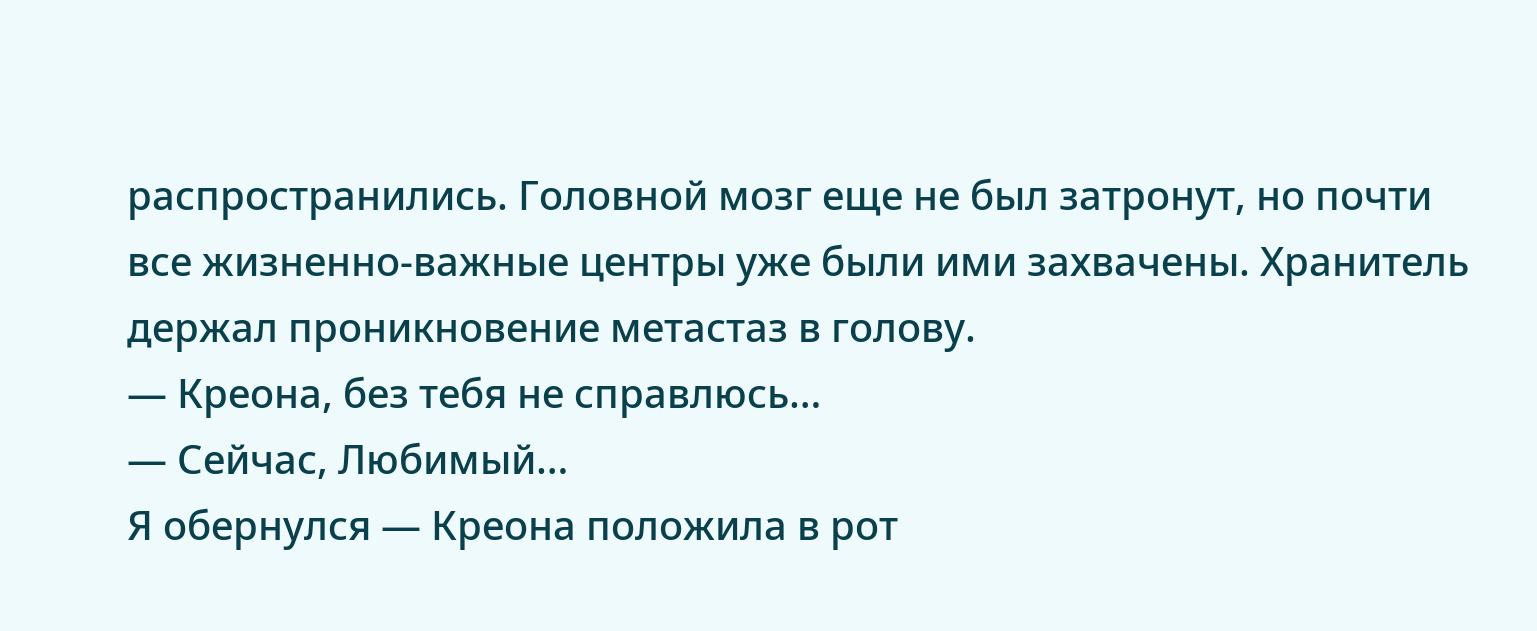распространились. Головной мозг еще не был затронут, но почти все жизненно-важные центры уже были ими захвачены. Хранитель держал проникновение метастаз в голову.
— Креона, без тебя не справлюсь…
— Сейчас, Любимый…
Я обернулся — Креона положила в рот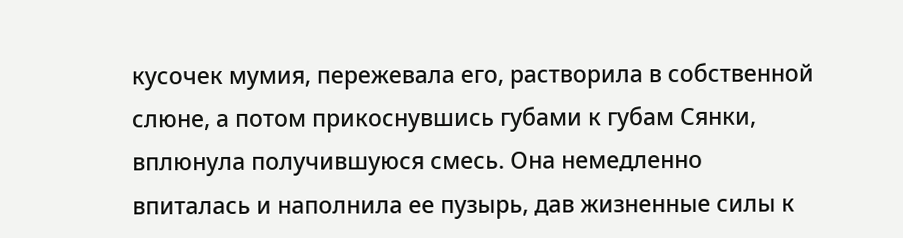кусочек мумия, пережевала его, растворила в собственной слюне, а потом прикоснувшись губами к губам Сянки, вплюнула получившуюся смесь. Она немедленно впиталась и наполнила ее пузырь, дав жизненные силы к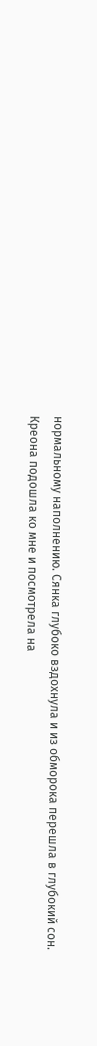нормальному наполнению. Сянка глубоко вздохнула и из обморока перешла в глубокий сон.
Креона подошла ко мне и посмотрела на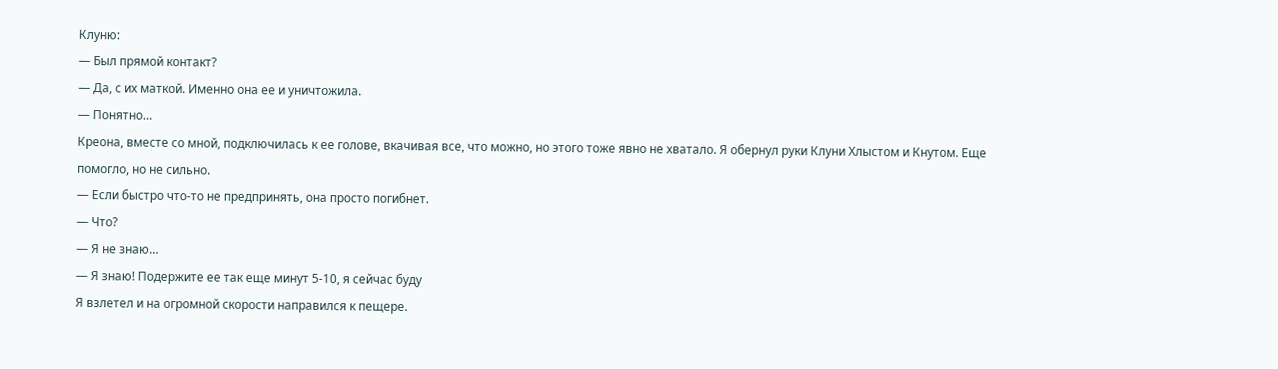Клуню:
— Был прямой контакт?
— Да, с их маткой. Именно она ее и уничтожила.
— Понятно…
Креона, вместе со мной, подключилась к ее голове, вкачивая все, что можно, но этого тоже явно не хватало. Я обернул руки Клуни Хлыстом и Кнутом. Еще помогло, но не сильно.
— Если быстро что-то не предпринять, она просто погибнет.
— Что?
— Я не знаю…
— Я знаю! Подержите ее так еще минут 5-10, я сейчас буду
Я взлетел и на огромной скорости направился к пещере.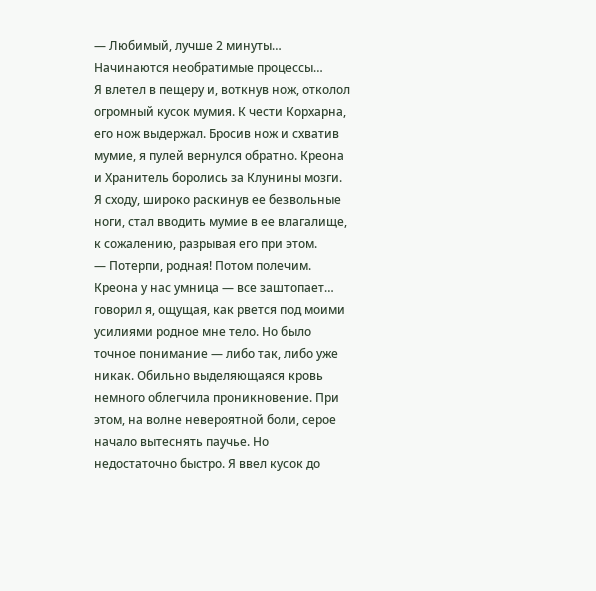— Любимый, лучше 2 минуты… Начинаются необратимые процессы…
Я влетел в пещеру и, воткнув нож, отколол огромный кусок мумия. К чести Корхарна, его нож выдержал. Бросив нож и схватив мумие, я пулей вернулся обратно. Креона и Хранитель боролись за Клунины мозги. Я сходу, широко раскинув ее безвольные ноги, стал вводить мумие в ее влагалище, к сожалению, разрывая его при этом.
— Потерпи, родная! Потом полечим. Креона у нас умница — все заштопает… говорил я, ощущая, как рвется под моими усилиями родное мне тело. Но было точное понимание — либо так, либо уже никак. Обильно выделяющаяся кровь немного облегчила проникновение. При этом, на волне невероятной боли, серое начало вытеснять паучье. Но недостаточно быстро. Я ввел кусок до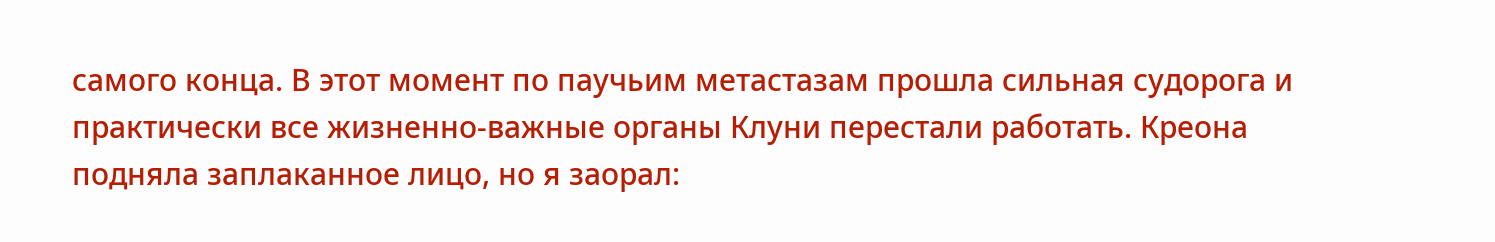самого конца. В этот момент по паучьим метастазам прошла сильная судорога и практически все жизненно-важные органы Клуни перестали работать. Креона подняла заплаканное лицо, но я заорал: